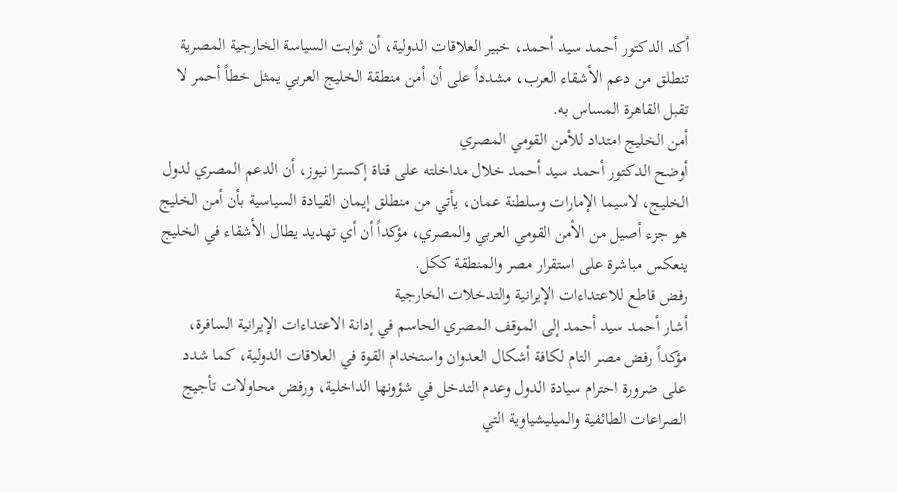أكد الدكتور أحمد سيد أحمد، خبير العلاقات الدولية، أن ثوابت السياسة الخارجية المصرية تنطلق من دعم الأشقاء العرب، مشدداً على أن أمن منطقة الخليج العربي يمثل خطاً أحمر لا تقبل القاهرة المساس به.
أمن الخليج امتداد للأمن القومي المصري
أوضح الدكتور أحمد سيد أحمد خلال مداخلته على قناة إكسترا نيوز، أن الدعم المصري لدول الخليج، لاسيما الإمارات وسلطنة عمان، يأتي من منطلق إيمان القيادة السياسية بأن أمن الخليج هو جزء أصيل من الأمن القومي العربي والمصري، مؤكداً أن أي تهديد يطال الأشقاء في الخليج ينعكس مباشرة على استقرار مصر والمنطقة ككل.
رفض قاطع للاعتداءات الإيرانية والتدخلات الخارجية
أشار أحمد سيد أحمد إلى الموقف المصري الحاسم في إدانة الاعتداءات الإيرانية السافرة، مؤكداً رفض مصر التام لكافة أشكال العدوان واستخدام القوة في العلاقات الدولية، كما شدد على ضرورة احترام سيادة الدول وعدم التدخل في شؤونها الداخلية، ورفض محاولات تأجيج الصراعات الطائفية والميليشياوية التي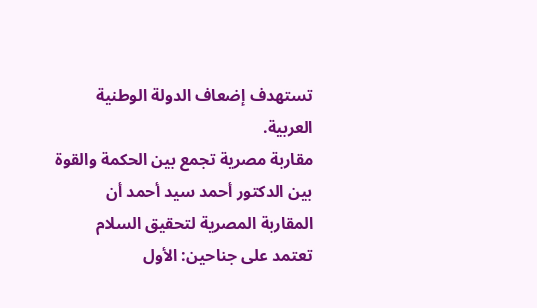تستهدف إضعاف الدولة الوطنية العربية.
مقاربة مصرية تجمع بين الحكمة والقوة
بين الدكتور أحمد سيد أحمد أن المقاربة المصرية لتحقيق السلام تعتمد على جناحين: الأول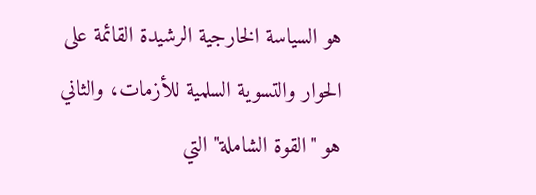هو السياسة الخارجية الرشيدة القائمة على الحوار والتسوية السلمية للأزمات، والثاني هو "القوة الشاملة" التي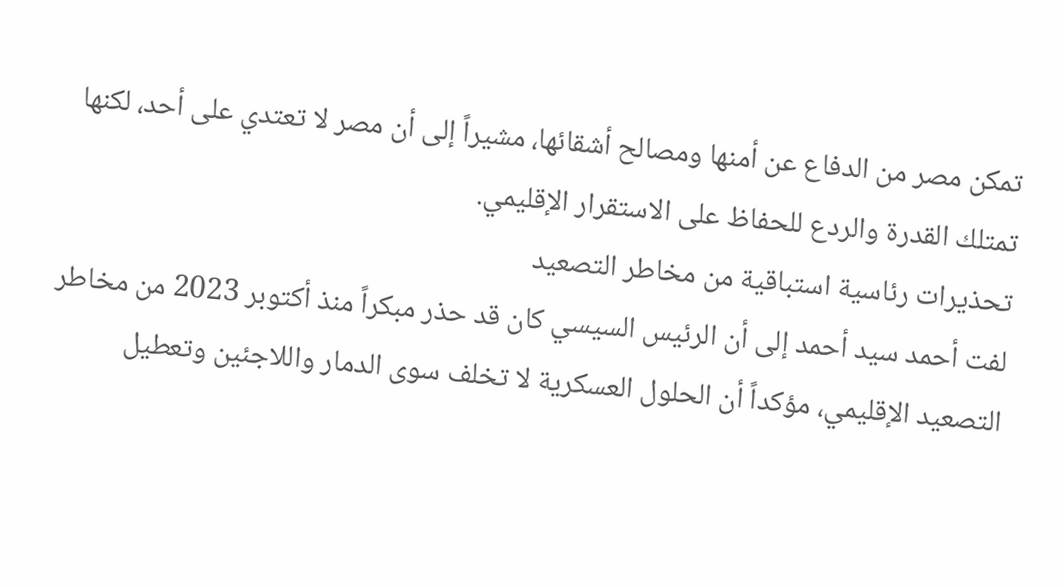تمكن مصر من الدفاع عن أمنها ومصالح أشقائها، مشيراً إلى أن مصر لا تعتدي على أحد، لكنها تمتلك القدرة والردع للحفاظ على الاستقرار الإقليمي.
تحذيرات رئاسية استباقية من مخاطر التصعيد
لفت أحمد سيد أحمد إلى أن الرئيس السيسي كان قد حذر مبكراً منذ أكتوبر 2023 من مخاطر التصعيد الإقليمي، مؤكداً أن الحلول العسكرية لا تخلف سوى الدمار واللاجئين وتعطيل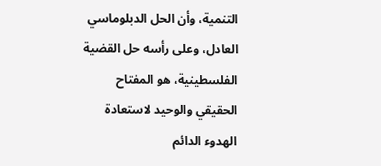التنمية، وأن الحل الدبلوماسي العادل، وعلى رأسه حل القضية الفلسطينية، هو المفتاح الحقيقي والوحيد لاستعادة الهدوء الدائم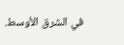في الشرق الأوسط.